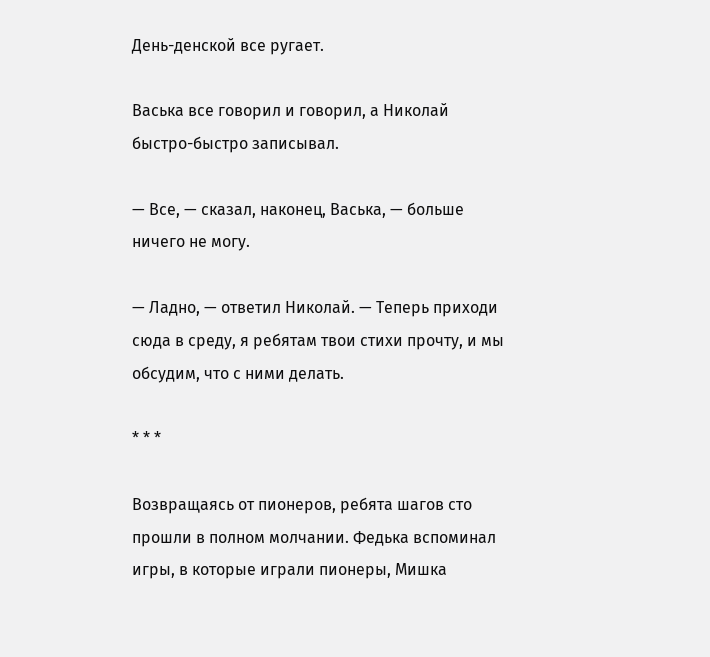День-денской все ругает.

Васька все говорил и говорил, а Николай быстро-быстро записывал.

— Все, — сказал, наконец, Васька, — больше ничего не могу.

— Ладно, — ответил Николай. — Теперь приходи сюда в среду, я ребятам твои стихи прочту, и мы обсудим, что с ними делать.

* * *

Возвращаясь от пионеров, ребята шагов сто прошли в полном молчании. Федька вспоминал игры, в которые играли пионеры, Мишка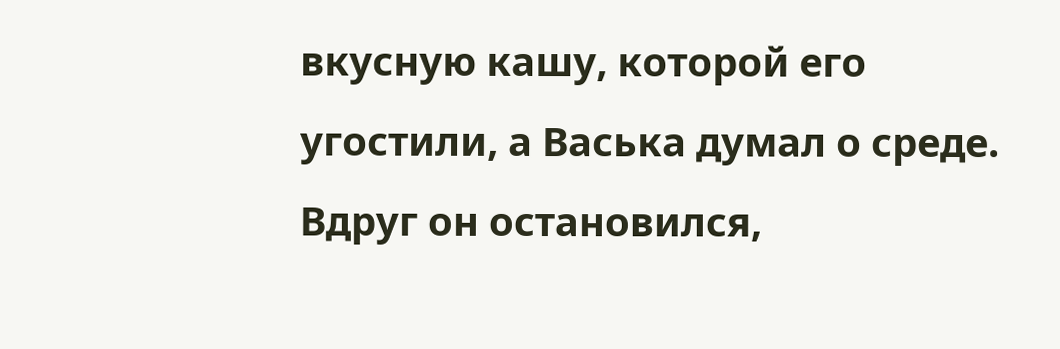вкусную кашу, которой его угостили, а Васька думал о среде. Вдруг он остановился,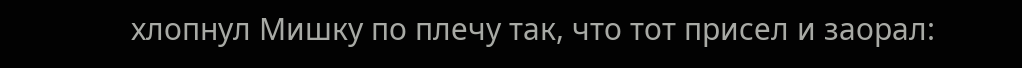хлопнул Мишку по плечу так, что тот присел и заорал: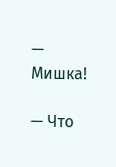— Мишка!

— Что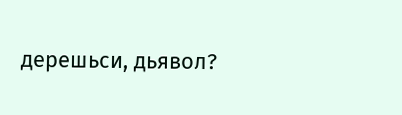дерешьси, дьявол?